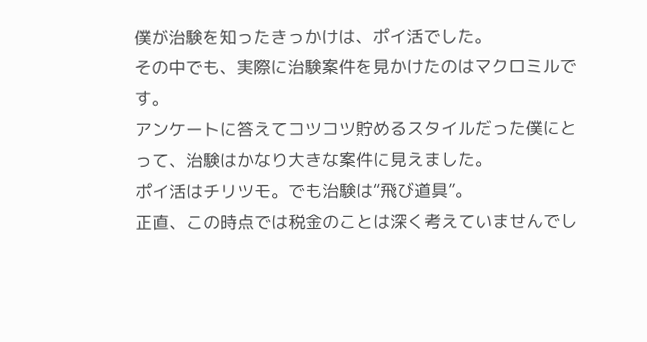僕が治験を知ったきっかけは、ポイ活でした。
その中でも、実際に治験案件を見かけたのはマクロミルです。
アンケートに答えてコツコツ貯めるスタイルだった僕にとって、治験はかなり大きな案件に見えました。
ポイ活はチリツモ。でも治験は“飛び道具”。
正直、この時点では税金のことは深く考えていませんでし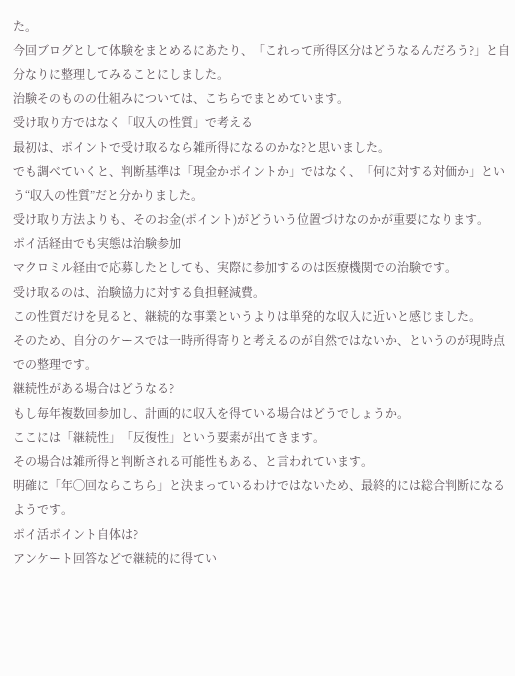た。
今回ブログとして体験をまとめるにあたり、「これって所得区分はどうなるんだろう?」と自分なりに整理してみることにしました。
治験そのものの仕組みについては、こちらでまとめています。
受け取り方ではなく「収入の性質」で考える
最初は、ポイントで受け取るなら雑所得になるのかな?と思いました。
でも調べていくと、判断基準は「現金かポイントか」ではなく、「何に対する対価か」という“収入の性質”だと分かりました。
受け取り方法よりも、そのお金(ポイント)がどういう位置づけなのかが重要になります。
ポイ活経由でも実態は治験参加
マクロミル経由で応募したとしても、実際に参加するのは医療機関での治験です。
受け取るのは、治験協力に対する負担軽減費。
この性質だけを見ると、継続的な事業というよりは単発的な収入に近いと感じました。
そのため、自分のケースでは一時所得寄りと考えるのが自然ではないか、というのが現時点での整理です。
継続性がある場合はどうなる?
もし毎年複数回参加し、計画的に収入を得ている場合はどうでしょうか。
ここには「継続性」「反復性」という要素が出てきます。
その場合は雑所得と判断される可能性もある、と言われています。
明確に「年◯回ならこちら」と決まっているわけではないため、最終的には総合判断になるようです。
ポイ活ポイント自体は?
アンケート回答などで継続的に得てい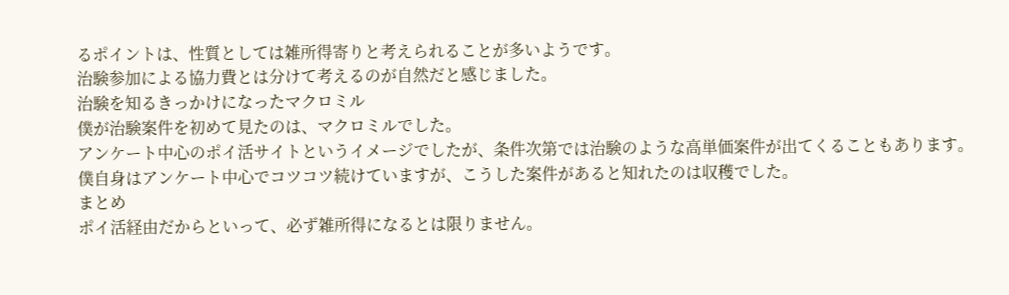るポイントは、性質としては雑所得寄りと考えられることが多いようです。
治験参加による協力費とは分けて考えるのが自然だと感じました。
治験を知るきっかけになったマクロミル
僕が治験案件を初めて見たのは、マクロミルでした。
アンケート中心のポイ活サイトというイメージでしたが、条件次第では治験のような高単価案件が出てくることもあります。
僕自身はアンケート中心でコツコツ続けていますが、こうした案件があると知れたのは収穫でした。
まとめ
ポイ活経由だからといって、必ず雑所得になるとは限りません。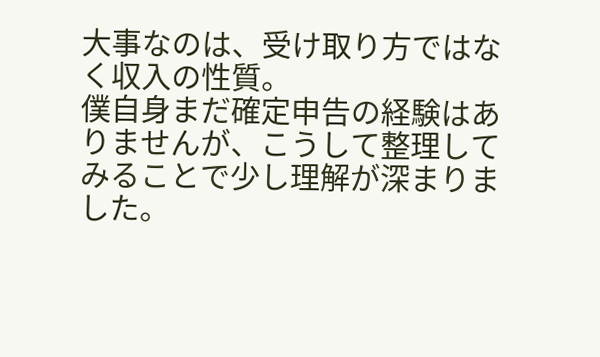大事なのは、受け取り方ではなく収入の性質。
僕自身まだ確定申告の経験はありませんが、こうして整理してみることで少し理解が深まりました。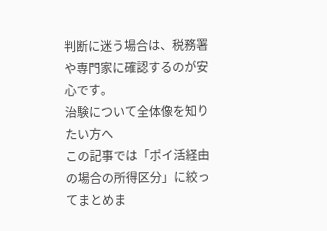判断に迷う場合は、税務署や専門家に確認するのが安心です。
治験について全体像を知りたい方へ
この記事では「ポイ活経由の場合の所得区分」に絞ってまとめま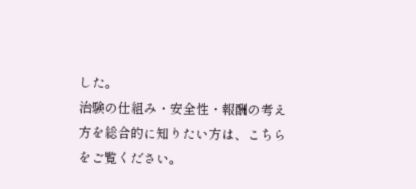した。
治験の仕組み・安全性・報酬の考え方を総合的に知りたい方は、こちらをご覧ください。